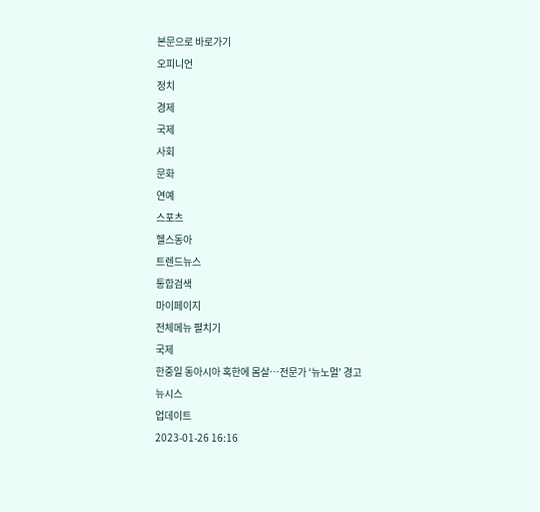본문으로 바로가기
오피니언
정치
경제
국제
사회
문화
연예
스포츠
헬스동아
트렌드뉴스
통합검색
마이페이지
전체메뉴 펼치기
국제
한중일 동아시아 혹한에 몸살…전문가 ‘뉴노멀’ 경고
뉴시스
업데이트
2023-01-26 16:16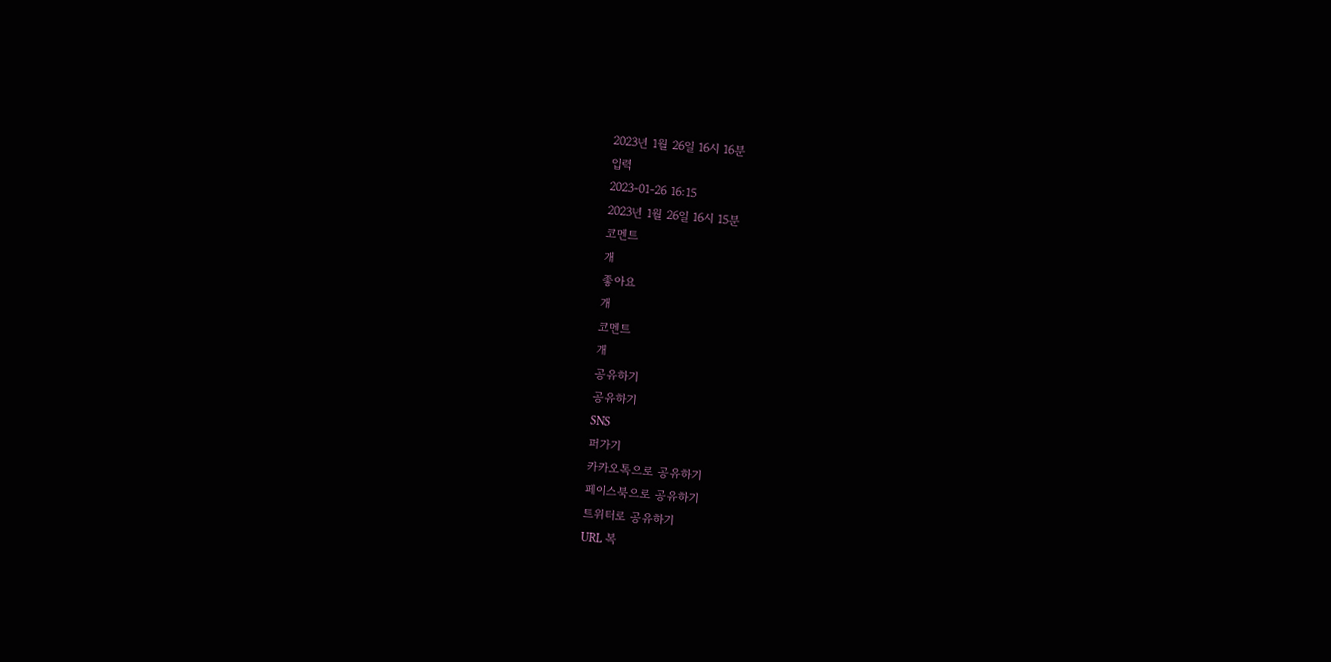2023년 1월 26일 16시 16분
입력
2023-01-26 16:15
2023년 1월 26일 16시 15분
코멘트
개
좋아요
개
코멘트
개
공유하기
공유하기
SNS
퍼가기
카카오톡으로 공유하기
페이스북으로 공유하기
트위터로 공유하기
URL 복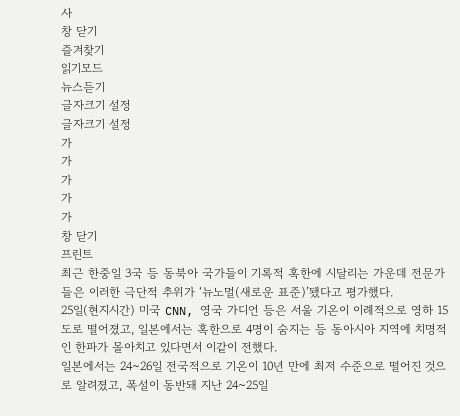사
창 닫기
즐겨찾기
읽기모드
뉴스듣기
글자크기 설정
글자크기 설정
가
가
가
가
가
창 닫기
프린트
최근 한중일 3국 등 동북아 국가들이 기록적 혹한에 시달리는 가운데 전문가들은 이러한 극단적 추위가 ‘뉴노멀(새로운 표준)’됐다고 평가했다.
25일(현지시간) 미국 CNN, 영국 가디언 등은 서울 기온이 이례적으로 영하 15도로 떨어졌고, 일본에서는 혹한으로 4명이 숨지는 등 동아시아 지역에 치명적인 한파가 몰아치고 있다면서 이같이 전했다.
일본에서는 24~26일 전국적으로 기온이 10년 만에 최저 수준으로 떨어진 것으로 알려졌고, 폭설이 동반돼 지난 24~25일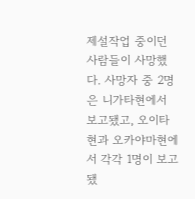제설작업 중이던 사람들이 사망했다. 사망자 중 2명은 니가타현에서 보고됐고, 오이타현과 오카야마현에서 각각 1명이 보고됐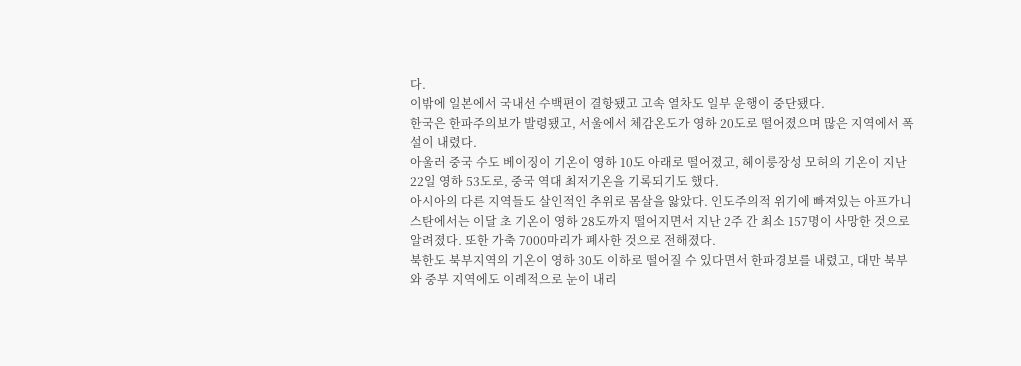다.
이밖에 일본에서 국내선 수백편이 결항됐고 고속 열차도 일부 운행이 중단됐다.
한국은 한파주의보가 발령됐고, 서울에서 체감온도가 영하 20도로 떨어졌으며 많은 지역에서 폭설이 내렸다.
아울러 중국 수도 베이징이 기온이 영하 10도 아래로 떨어졌고, 헤이룽장성 모허의 기온이 지난 22일 영하 53도로, 중국 역대 최저기온을 기록되기도 했다.
아시아의 다른 지역들도 살인적인 추위로 몸살을 앓았다. 인도주의적 위기에 빠져있는 아프가니스탄에서는 이달 초 기온이 영하 28도까지 떨어지면서 지난 2주 간 최소 157명이 사망한 것으로 알려졌다. 또한 가축 7000마리가 폐사한 것으로 전해졌다.
북한도 북부지역의 기온이 영하 30도 이하로 떨어질 수 있다면서 한파경보를 내렸고, 대만 북부와 중부 지역에도 이례적으로 눈이 내리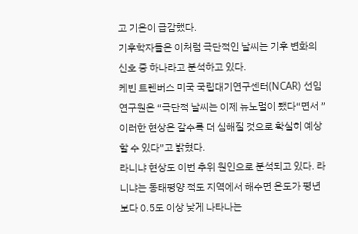고 기온이 급감했다.
기후학자들은 이처럼 극단적인 날씨는 기후 변화의 신호 중 하나라고 분석하고 있다.
케빈 트렌버스 미국 국립대기연구센터(NCAR) 선임 연구원은 “극단적 날씨는 이제 뉴노멀이 됐다“면서 ”이러한 현상은 갈수록 더 심해질 것으로 확실히 예상할 수 있다”고 밝혔다.
라니냐 현상도 이번 추위 원인으로 분석되고 있다. 라니냐는 동태평양 적도 지역에서 해수면 온도가 평년보다 0.5도 이상 낮게 나타나는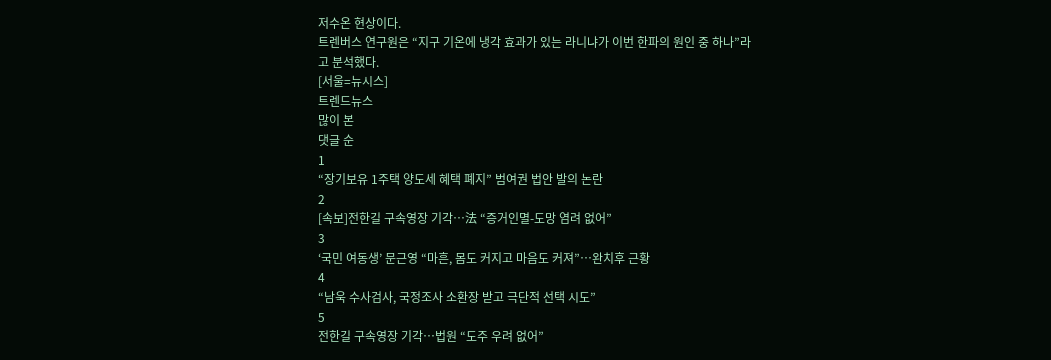저수온 현상이다.
트렌버스 연구원은 “지구 기온에 냉각 효과가 있는 라니냐가 이번 한파의 원인 중 하나”라고 분석했다.
[서울=뉴시스]
트렌드뉴스
많이 본
댓글 순
1
“장기보유 1주택 양도세 혜택 폐지” 범여권 법안 발의 논란
2
[속보]전한길 구속영장 기각…法 “증거인멸-도망 염려 없어”
3
‘국민 여동생’ 문근영 “마흔, 몸도 커지고 마음도 커져”…완치후 근황
4
“남욱 수사검사, 국정조사 소환장 받고 극단적 선택 시도”
5
전한길 구속영장 기각…법원 “도주 우려 없어”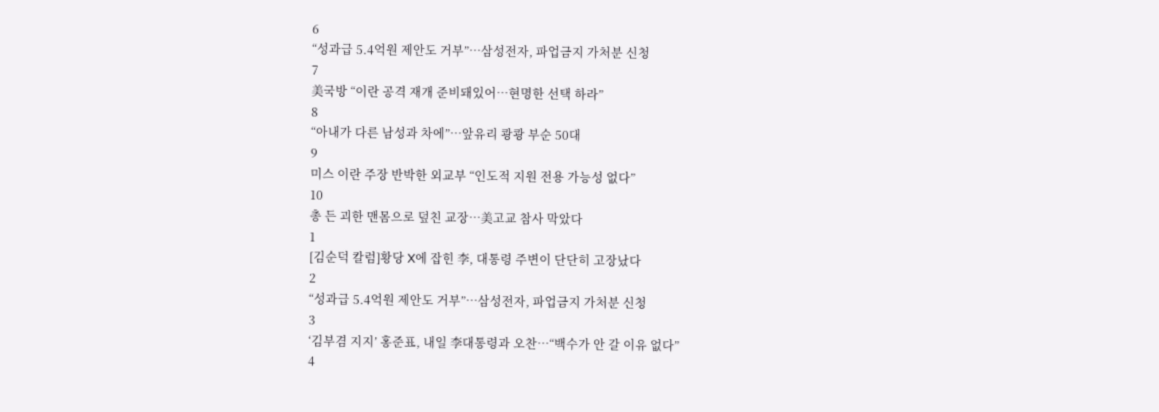6
“성과급 5.4억원 제안도 거부”…삼성전자, 파업금지 가처분 신청
7
美국방 “이란 공격 재개 준비돼있어…현명한 선택 하라”
8
“아내가 다른 남성과 차에”…앞유리 쾅쾅 부순 50대
9
미스 이란 주장 반박한 외교부 “인도적 지원 전용 가능성 없다”
10
총 든 괴한 맨몸으로 덮친 교장…美고교 참사 막았다
1
[김순덕 칼럼]황당 X에 잡힌 李, 대통령 주변이 단단히 고장났다
2
“성과급 5.4억원 제안도 거부”…삼성전자, 파업금지 가처분 신청
3
‘김부겸 지지’ 홍준표, 내일 李대통령과 오찬…“백수가 안 갈 이유 없다”
4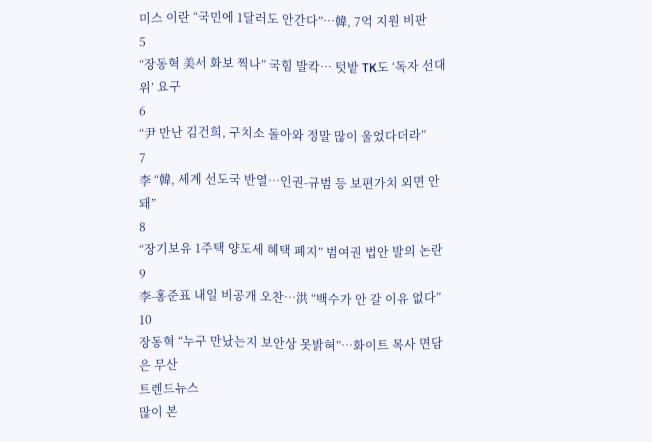미스 이란 “국민에 1달러도 안간다”…韓, 7억 지원 비판
5
“장동혁 美서 화보 찍나” 국힘 발칵… 텃밭 TK도 ‘독자 선대위’ 요구
6
“尹 만난 김건희, 구치소 돌아와 정말 많이 울었다더라”
7
李 “韓, 세계 선도국 반열…인권-규범 등 보편가치 외면 안돼”
8
“장기보유 1주택 양도세 혜택 폐지” 범여권 법안 발의 논란
9
李-홍준표 내일 비공개 오찬…洪 “백수가 안 갈 이유 없다”
10
장동혁 “누구 만났는지 보안상 못밝혀”…화이트 목사 면담은 무산
트렌드뉴스
많이 본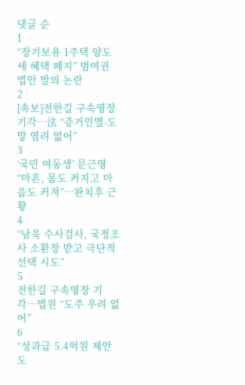댓글 순
1
“장기보유 1주택 양도세 혜택 폐지” 범여권 법안 발의 논란
2
[속보]전한길 구속영장 기각…法 “증거인멸-도망 염려 없어”
3
‘국민 여동생’ 문근영 “마흔, 몸도 커지고 마음도 커져”…완치후 근황
4
“남욱 수사검사, 국정조사 소환장 받고 극단적 선택 시도”
5
전한길 구속영장 기각…법원 “도주 우려 없어”
6
“성과급 5.4억원 제안도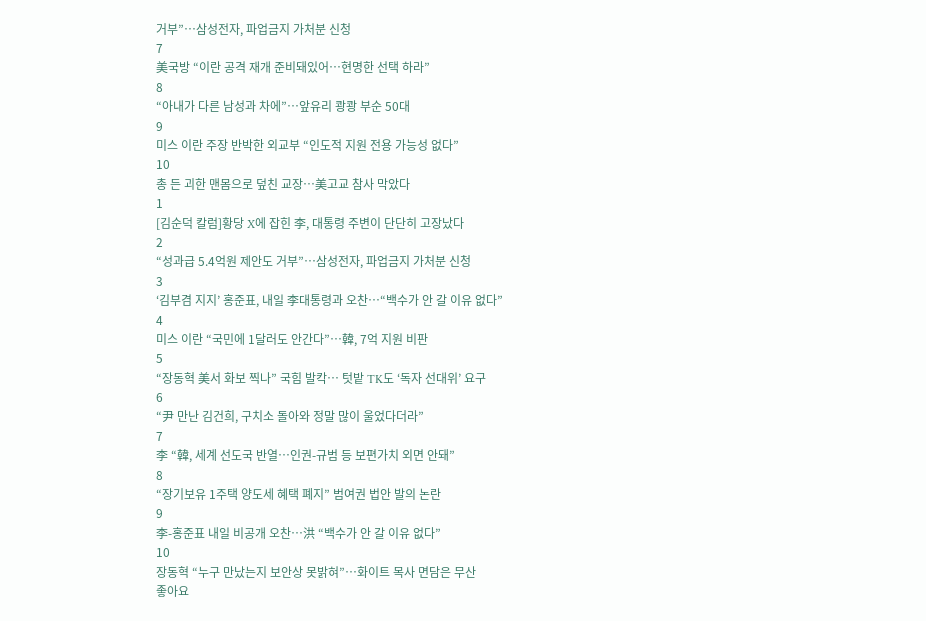거부”…삼성전자, 파업금지 가처분 신청
7
美국방 “이란 공격 재개 준비돼있어…현명한 선택 하라”
8
“아내가 다른 남성과 차에”…앞유리 쾅쾅 부순 50대
9
미스 이란 주장 반박한 외교부 “인도적 지원 전용 가능성 없다”
10
총 든 괴한 맨몸으로 덮친 교장…美고교 참사 막았다
1
[김순덕 칼럼]황당 X에 잡힌 李, 대통령 주변이 단단히 고장났다
2
“성과급 5.4억원 제안도 거부”…삼성전자, 파업금지 가처분 신청
3
‘김부겸 지지’ 홍준표, 내일 李대통령과 오찬…“백수가 안 갈 이유 없다”
4
미스 이란 “국민에 1달러도 안간다”…韓, 7억 지원 비판
5
“장동혁 美서 화보 찍나” 국힘 발칵… 텃밭 TK도 ‘독자 선대위’ 요구
6
“尹 만난 김건희, 구치소 돌아와 정말 많이 울었다더라”
7
李 “韓, 세계 선도국 반열…인권-규범 등 보편가치 외면 안돼”
8
“장기보유 1주택 양도세 혜택 폐지” 범여권 법안 발의 논란
9
李-홍준표 내일 비공개 오찬…洪 “백수가 안 갈 이유 없다”
10
장동혁 “누구 만났는지 보안상 못밝혀”…화이트 목사 면담은 무산
좋아요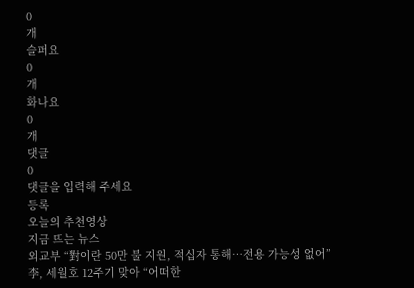0
개
슬퍼요
0
개
화나요
0
개
댓글
0
댓글을 입력해 주세요
등록
오늘의 추천영상
지금 뜨는 뉴스
외교부 “對이란 50만 불 지원, 적십자 통해…전용 가능성 없어”
李, 세월호 12주기 맞아 “어떠한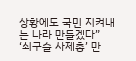상황에도 국민 지켜내는 나라 만들겠다”
‘쇠구슬 사제총’ 만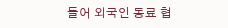들어 외국인 동료 협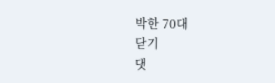박한 70대
닫기
댓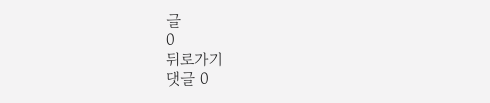글
0
뒤로가기
댓글 0